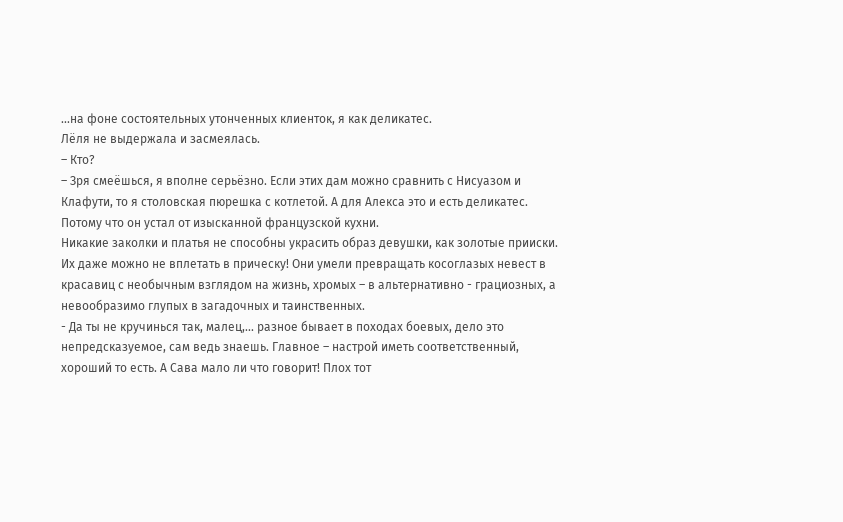...на фоне состоятельных утонченных клиенток, я как деликатес.
Лёля не выдержала и засмеялась.
– Кто?
– Зря смеёшься, я вполне серьёзно. Если этих дам можно сравнить с Нисуазом и Клафути, то я столовская пюрешка с котлетой. А для Алекса это и есть деликатес. Потому что он устал от изысканной французской кухни.
Никакие заколки и платья не способны украсить образ девушки, как золотые прииски. Их даже можно не вплетать в прическу! Они умели превращать косоглазых невест в красавиц с необычным взглядом на жизнь, хромых – в альтернативно - грациозных, а невообразимо глупых в загадочных и таинственных.
- Да ты не кручинься так, малец,... разное бывает в походах боевых, дело это непредсказуемое, сам ведь знаешь. Главное – настрой иметь соответственный, хороший то есть. А Сава мало ли что говорит! Плох тот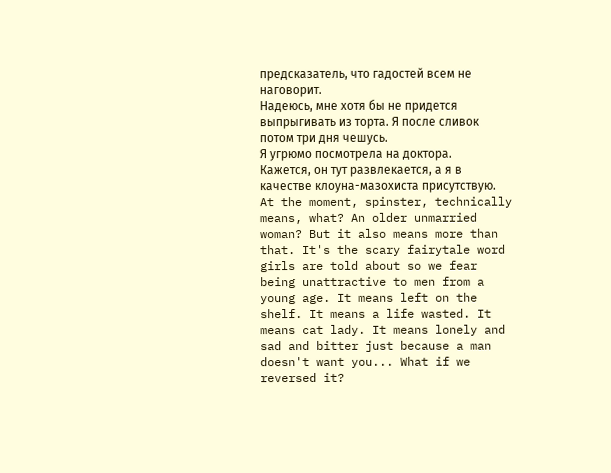предсказатель, что гадостей всем не наговорит.
Надеюсь, мне хотя бы не придется выпрыгивать из торта. Я после сливок потом три дня чешусь.
Я угрюмо посмотрела на доктора. Кажется, он тут развлекается, а я в качестве клоуна-мазохиста присутствую.
At the moment, spinster, technically means, what? An older unmarried woman? But it also means more than that. It's the scary fairytale word girls are told about so we fear being unattractive to men from a young age. It means left on the shelf. It means a life wasted. It means cat lady. It means lonely and sad and bitter just because a man doesn't want you... What if we reversed it?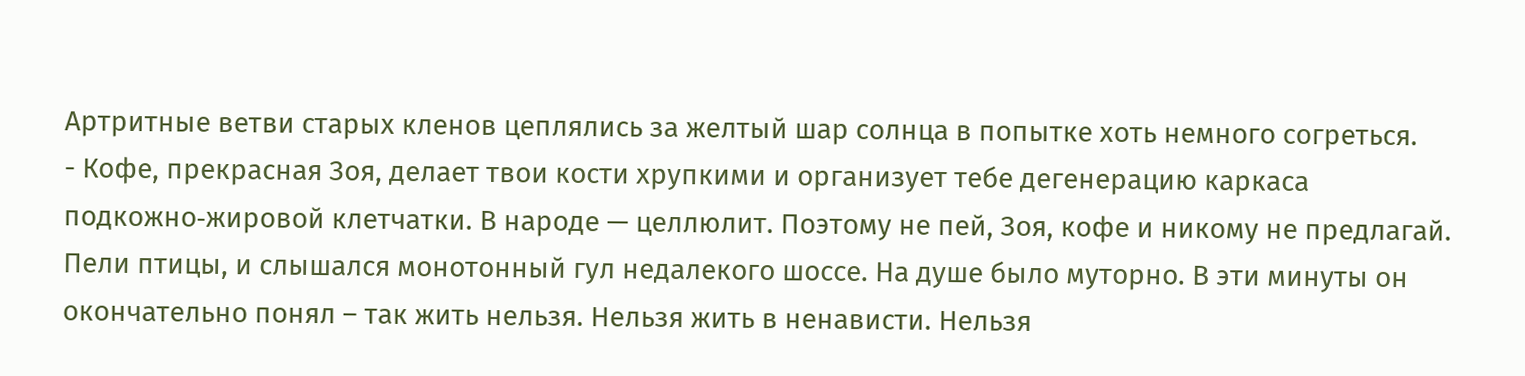Артритные ветви старых кленов цеплялись за желтый шар солнца в попытке хоть немного согреться.
- Кофе, прекрасная Зоя, делает твои кости хрупкими и организует тебе дегенерацию каркаса подкожно‑жировой клетчатки. В народе — целлюлит. Поэтому не пей, Зоя, кофе и никому не предлагай.
Пели птицы, и слышался монотонный гул недалекого шоссе. На душе было муторно. В эти минуты он окончательно понял – так жить нельзя. Нельзя жить в ненависти. Нельзя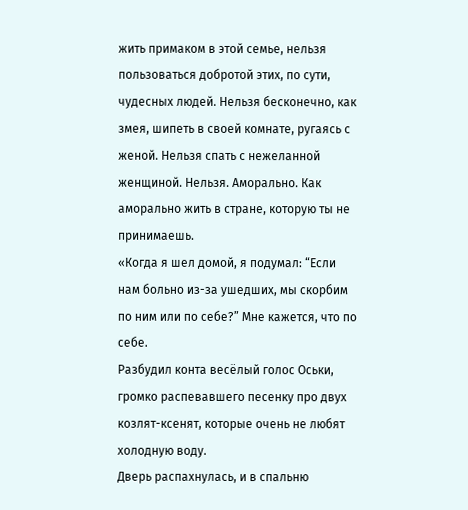жить примаком в этой семье, нельзя пользоваться добротой этих, по сути, чудесных людей. Нельзя бесконечно, как змея, шипеть в своей комнате, ругаясь с женой. Нельзя спать с нежеланной женщиной. Нельзя. Аморально. Как аморально жить в стране, которую ты не принимаешь.
«Когда я шел домой, я подумал: “Если нам больно из-за ушедших, мы скорбим по ним или по себе?” Мне кажется, что по себе.
Разбудил конта весёлый голос Оськи, громко распевавшего песенку про двух козлят-ксенят, которые очень не любят холодную воду.
Дверь распахнулась, и в спальню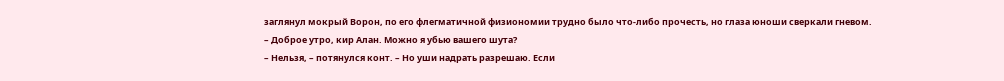заглянул мокрый Ворон, по его флегматичной физиономии трудно было что-либо прочесть, но глаза юноши сверкали гневом.
– Доброе утро, кир Алан. Можно я убью вашего шута?
– Нельзя, – потянулся конт. – Но уши надрать разрешаю. Если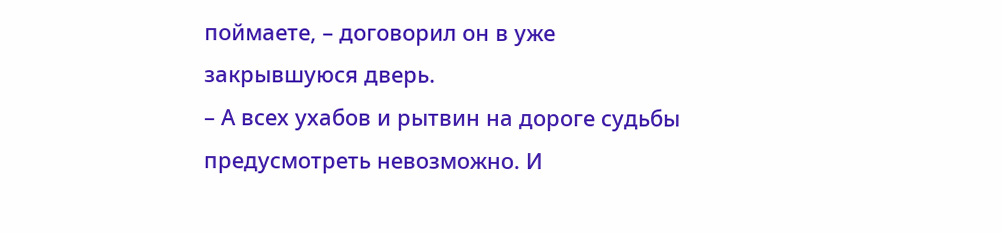поймаете, – договорил он в уже закрывшуюся дверь.
– А всех ухабов и рытвин на дороге судьбы предусмотреть невозможно. И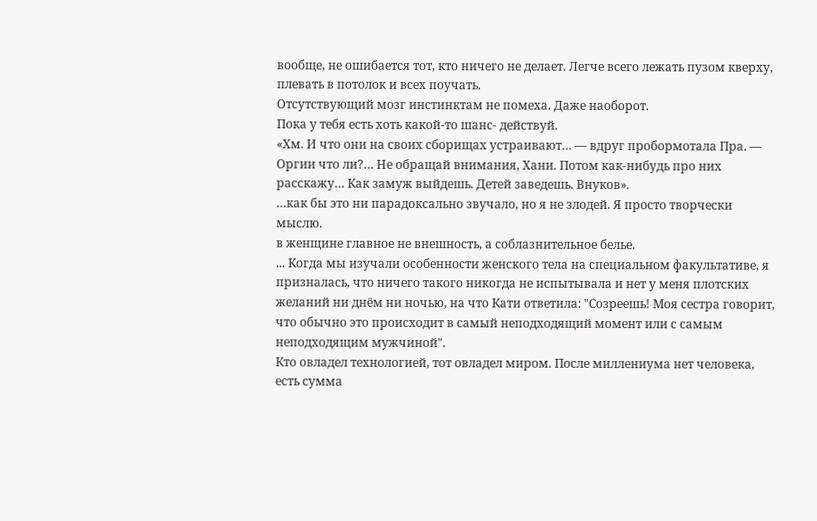вообще, не ошибается тот, кто ничего не делает. Легче всего лежать пузом кверху, плевать в потолок и всех поучать.
Отсутствующий мозг инстинктам не помеха. Даже наоборот.
Пока у тебя есть хоть какой-то шанс- действуй.
«Хм. И что они на своих сборищах устраивают… — вдруг пробормотала Пра. — Оргии что ли?… Не обращай внимания, Хани. Потом как-нибудь про них расскажу… Как замуж выйдешь. Детей заведешь. Внуков».
…как бы это ни парадоксально звучало, но я не злодей. Я просто творчески мыслю.
в женщине главное не внешность, а соблазнительное белье.
... Когда мы изучали особенности женского тела на специальном факультативе, я призналась, что ничего такого никогда не испытывала и нет у меня плотских желаний ни днём ни ночью, на что Кати ответила: "Созреешь! Моя сестра говорит, что обычно это происходит в самый неподходящий момент или с самым неподходящим мужчиной".
Кто овладел технологией, тот овладел миром. После миллениума нет человека, есть сумма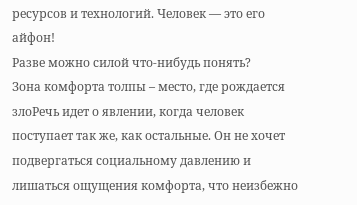ресурсов и технологий. Человек — это его айфон!
Разве можно силой что-нибудь понять?
Зона комфорта толпы – место, где рождается злоРечь идет о явлении, когда человек поступает так же, как остальные. Он не хочет подвергаться социальному давлению и лишаться ощущения комфорта, что неизбежно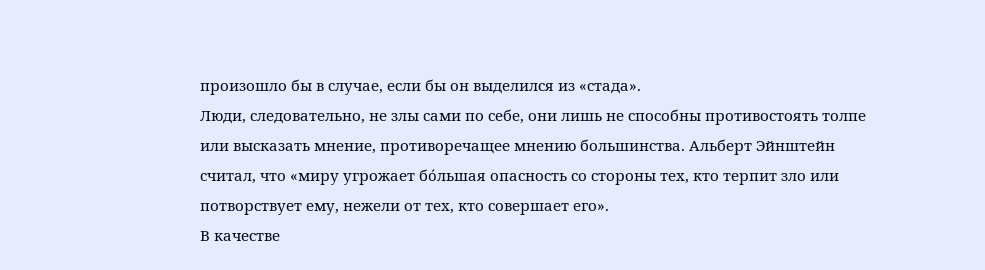произошло бы в случае, если бы он выделился из «стада».
Люди, следовательно, не злы сами по себе, они лишь не способны противостоять толпе или высказать мнение, противоречащее мнению большинства. Альберт Эйнштейн считал, что «миру угрожает бóльшая опасность со стороны тех, кто терпит зло или потворствует ему, нежели от тех, кто совершает его».
В качестве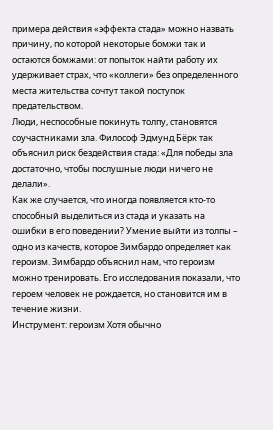примера действия «эффекта стада» можно назвать причину, по которой некоторые бомжи так и остаются бомжами: от попыток найти работу их удерживает страх, что «коллеги» без определенного места жительства сочтут такой поступок предательством.
Люди, неспособные покинуть толпу, становятся соучастниками зла. Философ Эдмунд Бёрк так объяснил риск бездействия стада: «Для победы зла достаточно, чтобы послушные люди ничего не делали».
Как же случается, что иногда появляется кто-то способный выделиться из стада и указать на ошибки в его поведении? Умение выйти из толпы – одно из качеств, которое Зимбардо определяет как героизм. Зимбардо объяснил нам, что героизм можно тренировать. Его исследования показали, что героем человек не рождается, но становится им в течение жизни.
Инструмент: героизм Хотя обычно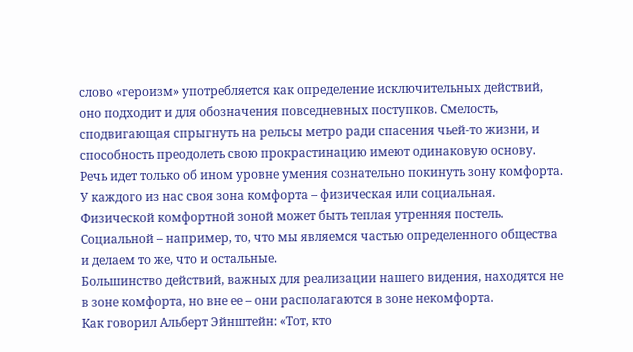слово «героизм» употребляется как определение исключительных действий, оно подходит и для обозначения повседневных поступков. Смелость, сподвигающая спрыгнуть на рельсы метро ради спасения чьей-то жизни, и способность преодолеть свою прокрастинацию имеют одинаковую основу. Речь идет только об ином уровне умения сознательно покинуть зону комфорта.
У каждого из нас своя зона комфорта – физическая или социальная. Физической комфортной зоной может быть теплая утренняя постель. Социальной – например, то, что мы являемся частью определенного общества и делаем то же, что и остальные.
Большинство действий, важных для реализации нашего видения, находятся не в зоне комфорта, но вне ее – они располагаются в зоне некомфорта.
Как говорил Альберт Эйнштейн: «Тот, кто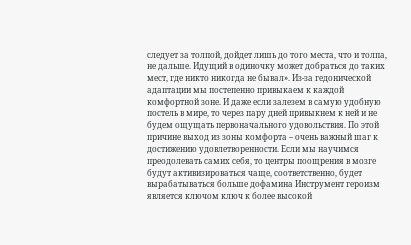следует за толпой, дойдет лишь до того места, что и толпа, не дальше. Идущий в одиночку может добраться до таких мест, где никто никогда не бывал». Из-за гедонической адаптации мы постепенно привыкаем к каждой комфортной зоне. И даже если залезем в самую удобную постель в мире, то через пару дней привыкнем к ней и не будем ощущать первоначального удовольствия. По этой причине выход из зоны комфорта – очень важный шаг к достижению удовлетворенности. Если мы научимся преодолевать самих себя, то центры поощрения в мозге будут активизироваться чаще, соответственно, будет вырабатываться больше дофамина Инструмент героизм является ключом ключ к более высокой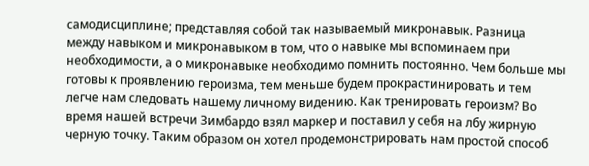самодисциплине; представляя собой так называемый микронавык. Разница между навыком и микронавыком в том, что о навыке мы вспоминаем при необходимости, а о микронавыке необходимо помнить постоянно. Чем больше мы готовы к проявлению героизма, тем меньше будем прокрастинировать и тем легче нам следовать нашему личному видению. Как тренировать героизм? Во время нашей встречи Зимбардо взял маркер и поставил у себя на лбу жирную черную точку. Таким образом он хотел продемонстрировать нам простой способ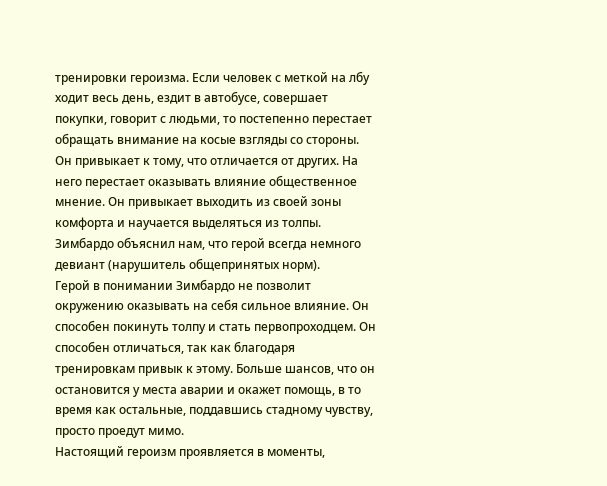тренировки героизма. Если человек с меткой на лбу ходит весь день, ездит в автобусе, совершает покупки, говорит с людьми, то постепенно перестает обращать внимание на косые взгляды со стороны. Он привыкает к тому, что отличается от других. На него перестает оказывать влияние общественное мнение. Он привыкает выходить из своей зоны комфорта и научается выделяться из толпы. Зимбардо объяснил нам, что герой всегда немного девиант (нарушитель общепринятых норм).
Герой в понимании Зимбардо не позволит окружению оказывать на себя сильное влияние. Он способен покинуть толпу и стать первопроходцем. Он способен отличаться, так как благодаря тренировкам привык к этому. Больше шансов, что он остановится у места аварии и окажет помощь, в то время как остальные, поддавшись стадному чувству, просто проедут мимо.
Настоящий героизм проявляется в моменты,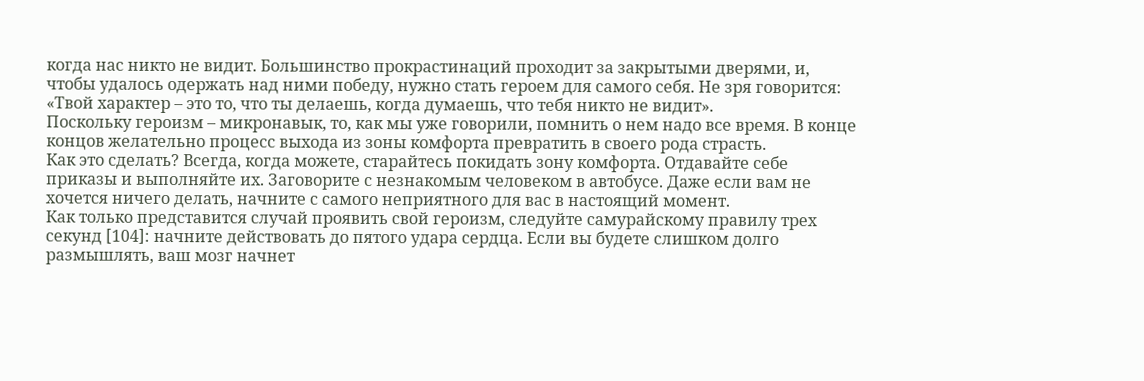когда нас никто не видит. Большинство прокрастинаций проходит за закрытыми дверями, и, чтобы удалось одержать над ними победу, нужно стать героем для самого себя. Не зря говорится: «Твой характер – это то, что ты делаешь, когда думаешь, что тебя никто не видит».
Поскольку героизм – микронавык, то, как мы уже говорили, помнить о нем надо все время. В конце концов желательно процесс выхода из зоны комфорта превратить в своего рода страсть.
Как это сделать? Всегда, когда можете, старайтесь покидать зону комфорта. Отдавайте себе приказы и выполняйте их. Заговорите с незнакомым человеком в автобусе. Даже если вам не хочется ничего делать, начните с самого неприятного для вас в настоящий момент.
Как только представится случай проявить свой героизм, следуйте самурайскому правилу трех секунд [104]: начните действовать до пятого удара сердца. Если вы будете слишком долго размышлять, ваш мозг начнет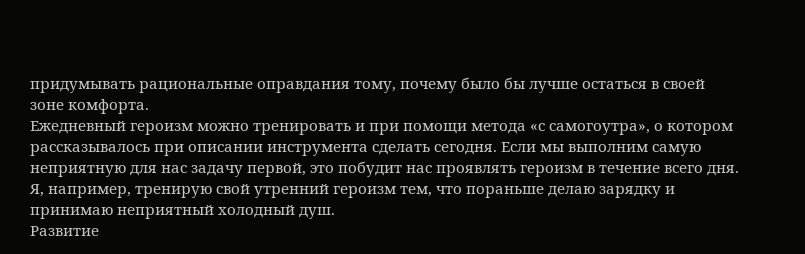придумывать рациональные оправдания тому, почему было бы лучше остаться в своей зоне комфорта.
Ежедневный героизм можно тренировать и при помощи метода «с самогоутра», о котором рассказывалось при описании инструмента сделать сегодня. Если мы выполним самую неприятную для нас задачу первой, это побудит нас проявлять героизм в течение всего дня. Я, например, тренирую свой утренний героизм тем, что пораньше делаю зарядку и принимаю неприятный холодный душ.
Развитие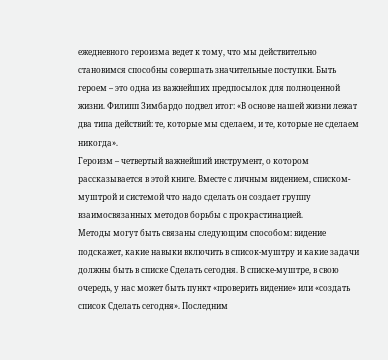ежедневного героизма ведет к тому, что мы действительно становимся способны совершать значительные поступки. Быть героем – это одна из важнейших предпосылок для полноценной жизни. Филипп Зимбардо подвел итог: «В основе нашей жизни лежат два типа действий: те, которые мы сделаем, и те, которые не сделаем никогда».
Героизм – четвертый важнейший инструмент, о котором рассказывается в этой книге. Вместе с личным видением, списком-муштрой и системой что надо сделать он создает группу взаимосвязанных методов борьбы с прокрастинацией.
Методы могут быть связаны следующим способом: видение подскажет, какие навыки включить в список-муштру и какие задачи должны быть в списке Сделать сегодня. В списке-муштре, в свою очередь, у нас может быть пункт «проверить видение» или «создать список Сделать сегодня». Последним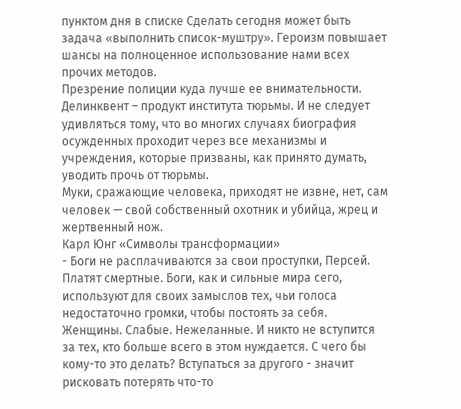пунктом дня в списке Сделать сегодня может быть задача «выполнить список-муштру». Героизм повышает шансы на полноценное использование нами всех прочих методов.
Презрение полиции куда лучше ее внимательности.
Делинквент – продукт института тюрьмы. И не следует удивляться тому, что во многих случаях биография осужденных проходит через все механизмы и учреждения, которые призваны, как принято думать, уводить прочь от тюрьмы.
Муки, сражающие человека, приходят не извне, нет, сам человек — свой собственный охотник и убийца, жрец и жертвенный нож.
Карл Юнг «Символы трансформации»
- Боги не расплачиваются за свои проступки, Персей. Платят смертные. Боги, как и сильные мира сего, используют для своих замыслов тех, чьи голоса недостаточно громки, чтобы постоять за себя. Женщины. Слабые. Нежеланные. И никто не вступится за тех, кто больше всего в этом нуждается. С чего бы кому-то это делать? Вступаться за другого - значит рисковать потерять что-то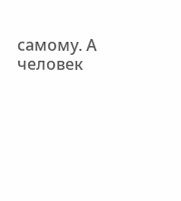самому. А человек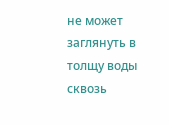не может заглянуть в толщу воды сквозь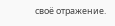своё отражение.